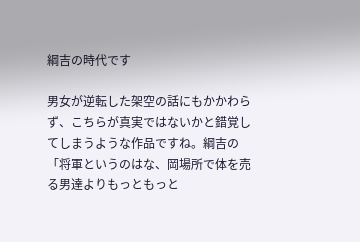綱吉の時代です

男女が逆転した架空の話にもかかわらず、こちらが真実ではないかと錯覚してしまうような作品ですね。綱吉の「将軍というのはな、岡場所で体を売る男達よりもっともっと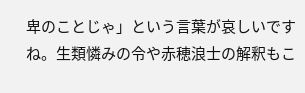卑のことじゃ」という言葉が哀しいですね。生類憐みの令や赤穂浪士の解釈もこ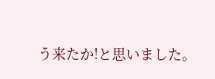う来たか!と思いました。